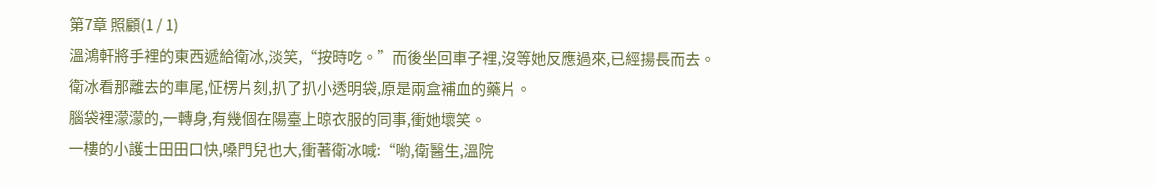第7章 照顧(1 / 1)
溫鴻軒將手裡的東西遞給衛冰,淡笑,“按時吃。”而後坐回車子裡,沒等她反應過來,已經揚長而去。
衛冰看那離去的車尾,怔楞片刻,扒了扒小透明袋,原是兩盒補血的藥片。
腦袋裡濛濛的,一轉身,有幾個在陽臺上晾衣服的同事,衝她壞笑。
一樓的小護士田田口快,嗓門兒也大,衝著衛冰喊:“喲,衛醫生,溫院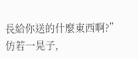長給你送的什麼東西啊?”
仿若一晃子,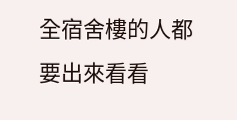全宿舍樓的人都要出來看看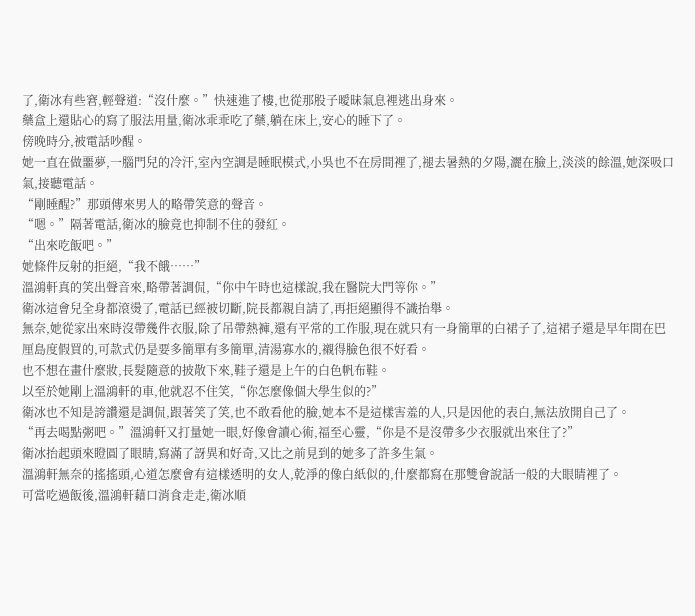了,衛冰有些窘,輕聲道:“沒什麼。”快速進了樓,也從那股子曖昧氣息裡逃出身來。
藥盒上還貼心的寫了服法用量,衛冰乖乖吃了藥,躺在床上,安心的睡下了。
傍晚時分,被電話吵醒。
她一直在做噩夢,一腦門兒的冷汗,室內空調是睡眠模式,小吳也不在房間裡了,褪去暑熱的夕陽,灑在臉上,淡淡的餘溫,她深吸口氣,接聽電話。
“剛睡醒?”那頭傳來男人的略帶笑意的聲音。
“嗯。”隔著電話,衛冰的臉竟也抑制不住的發紅。
“出來吃飯吧。”
她條件反射的拒絕,“我不餓……”
溫鴻軒真的笑出聲音來,略帶著調侃,“你中午時也這樣說,我在醫院大門等你。”
衛冰這會兒全身都滾燙了,電話已經被切斷,院長都親自請了,再拒絕顯得不識抬舉。
無奈,她從家出來時沒帶幾件衣服,除了吊帶熱褲,還有平常的工作服,現在就只有一身簡單的白裙子了,這裙子還是早年間在巴厘島度假買的,可款式仍是要多簡單有多簡單,清湯寡水的,襯得臉色很不好看。
也不想在畫什麼妝,長髮隨意的披散下來,鞋子還是上午的白色帆布鞋。
以至於她剛上溫鴻軒的車,他就忍不住笑,“你怎麼像個大學生似的?”
衛冰也不知是誇讚還是調侃,跟著笑了笑,也不敢看他的臉,她本不是這樣害羞的人,只是因他的表白,無法放開自己了。
“再去喝點粥吧。”溫鴻軒又打量她一眼,好像會讀心術,福至心靈,“你是不是沒帶多少衣服就出來住了?”
衛冰抬起頭來瞪圓了眼睛,寫滿了訝異和好奇,又比之前見到的她多了許多生氣。
溫鴻軒無奈的搖搖頭,心道怎麼會有這樣透明的女人,乾淨的像白紙似的,什麼都寫在那雙會說話一般的大眼睛裡了。
可當吃過飯後,溫鴻軒藉口消食走走,衛冰順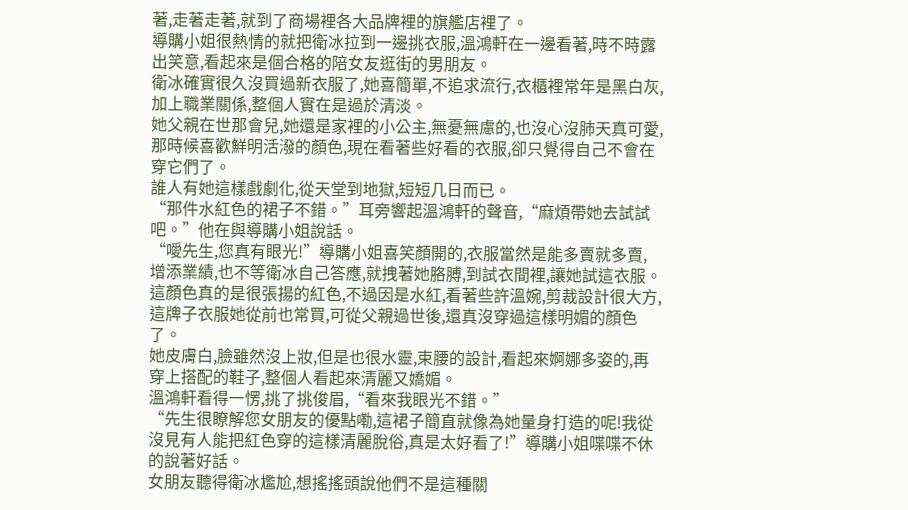著,走著走著,就到了商場裡各大品牌裡的旗艦店裡了。
導購小姐很熱情的就把衛冰拉到一邊挑衣服,溫鴻軒在一邊看著,時不時露出笑意,看起來是個合格的陪女友逛街的男朋友。
衛冰確實很久沒買過新衣服了,她喜簡單,不追求流行,衣櫃裡常年是黑白灰,加上職業關係,整個人實在是過於清淡。
她父親在世那會兒,她還是家裡的小公主,無憂無慮的,也沒心沒肺天真可愛,那時候喜歡鮮明活潑的顏色,現在看著些好看的衣服,卻只覺得自己不會在穿它們了。
誰人有她這樣戲劇化,從天堂到地獄,短短几日而已。
“那件水紅色的裙子不錯。”耳旁響起溫鴻軒的聲音,“麻煩帶她去試試吧。”他在與導購小姐說話。
“噯先生,您真有眼光!”導購小姐喜笑顏開的,衣服當然是能多賣就多賣,增添業績,也不等衛冰自己答應,就拽著她胳膊,到試衣間裡,讓她試這衣服。
這顏色真的是很張揚的紅色,不過因是水紅,看著些許溫婉,剪裁設計很大方,這牌子衣服她從前也常買,可從父親過世後,還真沒穿過這樣明媚的顏色了。
她皮膚白,臉雖然沒上妝,但是也很水靈,束腰的設計,看起來婀娜多姿的,再穿上搭配的鞋子,整個人看起來清麗又嬌媚。
溫鴻軒看得一愣,挑了挑俊眉,“看來我眼光不錯。”
“先生很瞭解您女朋友的優點嘞,這裙子簡直就像為她量身打造的呢!我從沒見有人能把紅色穿的這樣清麗脫俗,真是太好看了!”導購小姐喋喋不休的說著好話。
女朋友聽得衛冰尷尬,想搖搖頭說他們不是這種關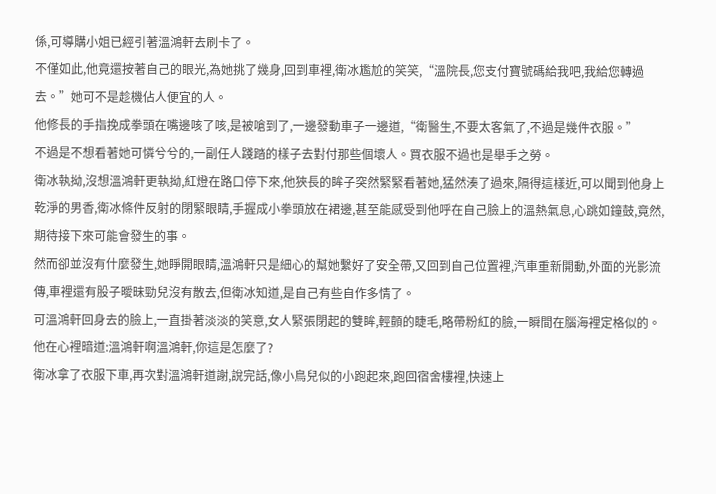係,可導購小姐已經引著溫鴻軒去刷卡了。
不僅如此,他竟還按著自己的眼光,為她挑了幾身,回到車裡,衛冰尷尬的笑笑,“溫院長,您支付寶號碼給我吧,我給您轉過去。”她可不是趁機佔人便宜的人。
他修長的手指挽成拳頭在嘴邊咳了咳,是被嗆到了,一邊發動車子一邊道,“衛醫生,不要太客氣了,不過是幾件衣服。”
不過是不想看著她可憐兮兮的,一副任人踐踏的樣子去對付那些個壞人。買衣服不過也是舉手之勞。
衛冰執拗,沒想溫鴻軒更執拗,紅燈在路口停下來,他狹長的眸子突然緊緊看著她,猛然湊了過來,隔得這樣近,可以聞到他身上乾淨的男香,衛冰條件反射的閉緊眼睛,手握成小拳頭放在裙邊,甚至能感受到他呼在自己臉上的溫熱氣息,心跳如鐘鼓,竟然,期待接下來可能會發生的事。
然而卻並沒有什麼發生,她睜開眼睛,溫鴻軒只是細心的幫她繫好了安全帶,又回到自己位置裡,汽車重新開動,外面的光影流傳,車裡還有股子曖昧勁兒沒有散去,但衛冰知道,是自己有些自作多情了。
可溫鴻軒回身去的臉上,一直掛著淡淡的笑意,女人緊張閉起的雙眸,輕顫的睫毛,略帶粉紅的臉,一瞬間在腦海裡定格似的。
他在心裡暗道:溫鴻軒啊溫鴻軒,你這是怎麼了?
衛冰拿了衣服下車,再次對溫鴻軒道謝,說完話,像小鳥兒似的小跑起來,跑回宿舍樓裡,快速上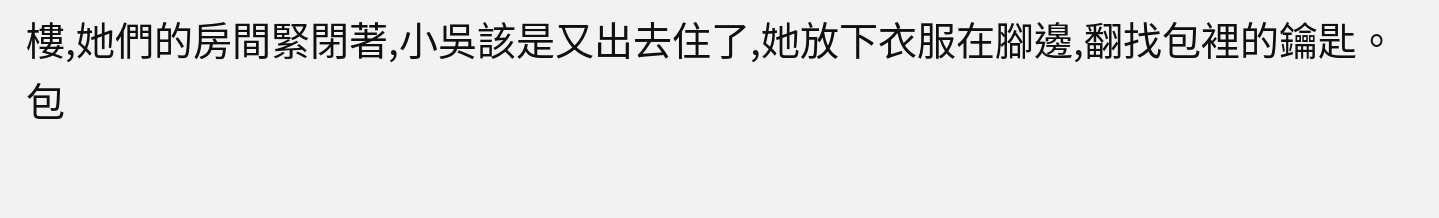樓,她們的房間緊閉著,小吳該是又出去住了,她放下衣服在腳邊,翻找包裡的鑰匙。
包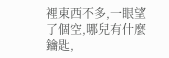裡東西不多,一眼望了個空,哪兒有什麼鑰匙,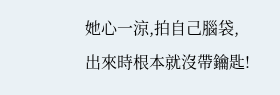她心一涼,拍自己腦袋,出來時根本就沒帶鑰匙!